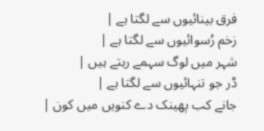فرق بینائیوں سے لگتا ہے |
زخم رُسوائیوں سے لگتا ہے |
شہر میں لوگ سہمے رہتے ہیں |
ڈر جو تنہائیوں سے لگتا ہے |
جانے کب پھینک دے کنویں میں کون |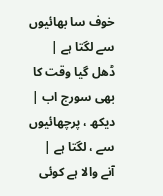خوف سا بھائیوں سے لگتا ہے |
ڈھل گیا وقت کا بھی سورج اب |
دیکھ ، پرچھائیوں سے ، لگتا ہے |
آنے والا ہے کوئی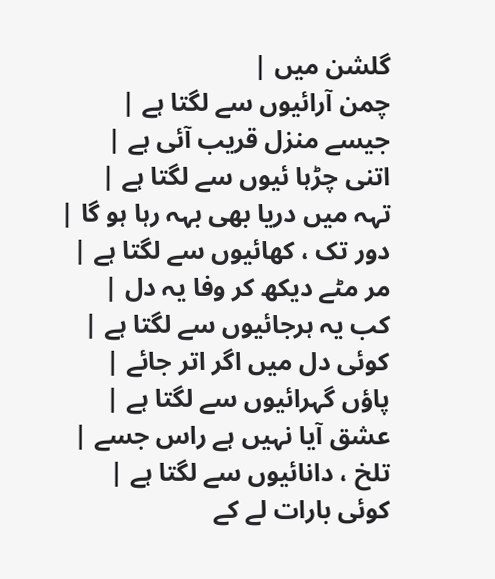گلشن میں |
چمن آرائیوں سے لگتا ہے |
جیسے منزل قریب آئی ہے |
اتنی چڑہا ئیوں سے لگتا ہے |
تہہ میں دریا بھی بہہ رہا ہو گا |
دور تک ، کھائیوں سے لگتا ہے |
مر مٹے دیکھ کر وفا یہ دل |
کب یہ ہرجائیوں سے لگتا ہے |
کوئی دل میں اگر اتر جائے |
پاؤں گہرائیوں سے لگتا ہے |
عشق آیا نہیں ہے راس جسے |
تلخ ، دانائیوں سے لگتا ہے |
کوئی بارات لے کے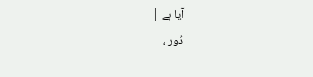آیا ہے |
دُور ،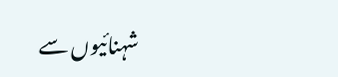شہنائیوں سے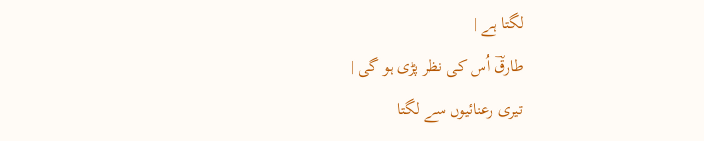لگتا ہے |
طارقؔ اُس کی نظر پڑی ہو گی |
تیری رعنائیوں سے لگتا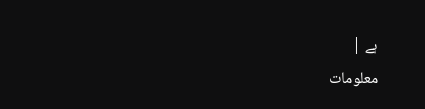ہے |
معلومات